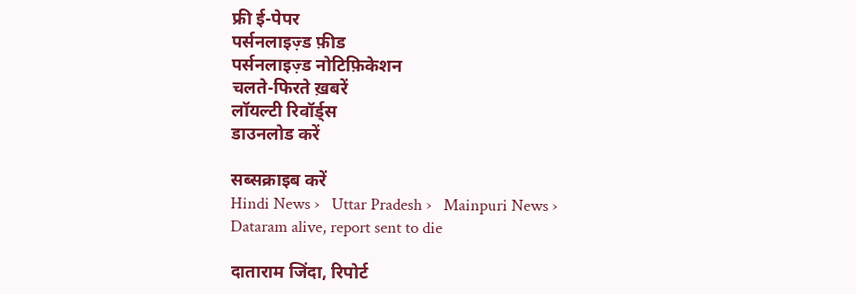फ्री ई-पेपर
पर्सनलाइज़्ड फ़ीड
पर्सनलाइज़्ड नोटिफ़िकेशन
चलते-फिरते ख़बरें
लॉयल्टी रिवॉर्ड्स
डाउनलोड करें

सब्सक्राइब करें
Hindi News ›   Uttar Pradesh ›   Mainpuri News ›   Dataram alive, report sent to die

दाताराम जिंदा, रिपोर्ट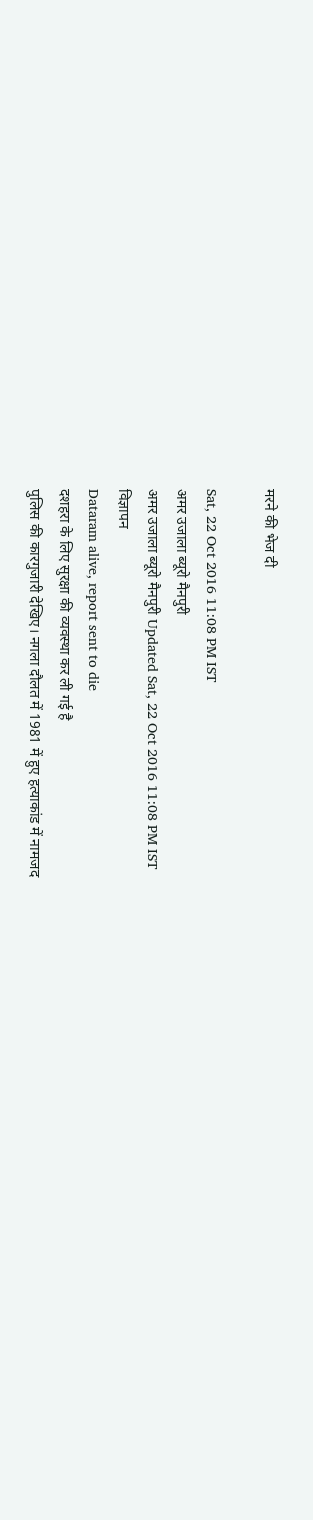मरने की भेज दी

Sat, 22 Oct 2016 11:08 PM IST
अमर उजाला ब्यूरो मैनपुरी
अमर उजाला ब्यूरो मैनपुरी Updated Sat, 22 Oct 2016 11:08 PM IST
विज्ञापन
Dataram alive, report sent to die
दशहरा के लिए सुरक्षा की व्यवस्‍था कर ली गई है
पुलिस की कारगुजारी देखिए। नगला दौलत में 1981 में हुए हत्याकांड में नामजद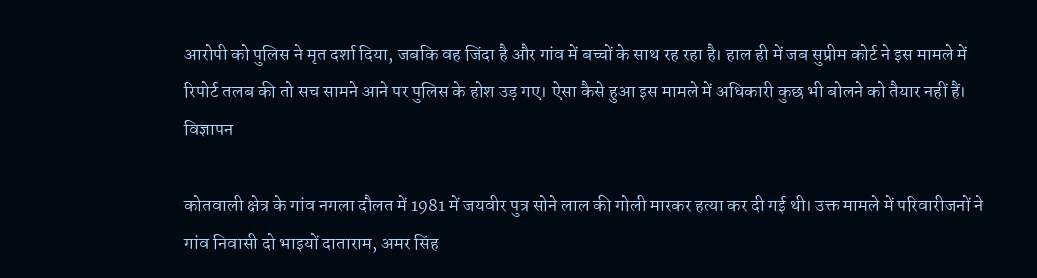आरोपी को पुलिस ने मृत दर्शा दिया, जबकि वह जिंदा है और गांव में बच्चों के साथ रह रहा है। हाल ही में जब सुप्रीम कोर्ट ने इस मामले में रिपोर्ट तलब की तो सच सामने आने पर पुलिस के होश उड़ गए। ऐसा कैसे हुआ इस मामले में अधिकारी कुछ भी बोलने को तैयार नहीं हैं।
विज्ञापन

कोतवाली क्षेत्र के गांव नगला दौलत में 1981 में जयवीर पुत्र सोने लाल की गोली मारकर हत्या कर दी गई थी। उक्त मामले में परिवारीजनों ने गांव निवासी दो भाइयों दाताराम, अमर सिंह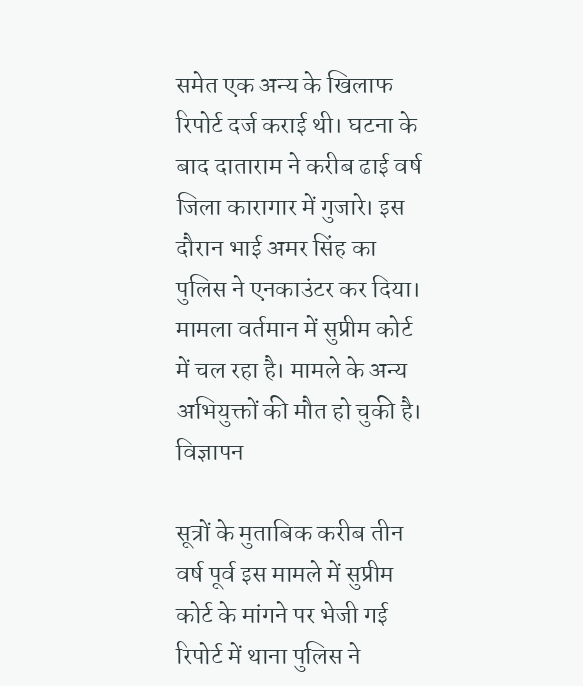समेत एक अन्य के खिलाफ रिपोर्ट दर्ज कराई थी। घटना के बाद दाताराम ने करीब ढाई वर्ष जिला कारागार में गुजारे। इस दौरान भाई अमर सिंह का पुलिस ने एनकाउंटर कर दिया। मामला वर्तमान में सुप्रीम कोर्ट में चल रहा है। मामले के अन्य अभियुक्तों की मौत हो चुकी है।
विज्ञापन

सूत्रों के मुताबिक करीब तीन वर्ष पूर्व इस मामले में सुप्रीम कोर्ट के मांगने पर भेजी गई रिपोर्ट में थाना पुलिस ने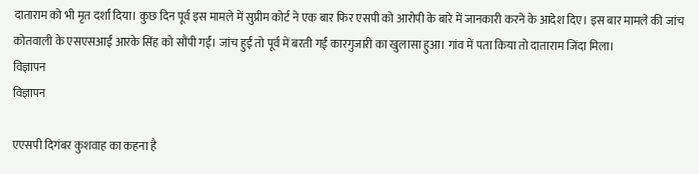दाताराम को भी मृत दर्शा दिया। कुछ दिन पूर्व इस मामले में सुप्रीम कोर्ट ने एक बार फिर एसपी को आरोपी के बारे में जानकारी करने के आदेश दिए। इस बार मामले की जांच कोतवाली के एसएसआई आरके सिंह को सौंपी गई। जांच हुई तो पूर्व में बरती गई कारगुजारी का खुलासा हुआ। गांव में पता किया तो दाताराम जिंदा मिला।
विज्ञापन
विज्ञापन

एएसपी दिगंबर कुशवाह का कहना है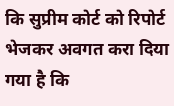कि सुप्रीम कोर्ट को रिपोर्ट भेजकर अवगत करा दिया गया है कि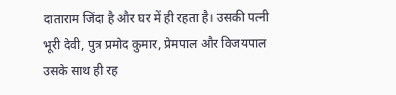दाताराम जिंदा है और घर में ही रहता है। उसकी पत्नी भूरी देवी, पुत्र प्रमोद कुमार, प्रेमपाल और विजयपाल उसके साथ ही रह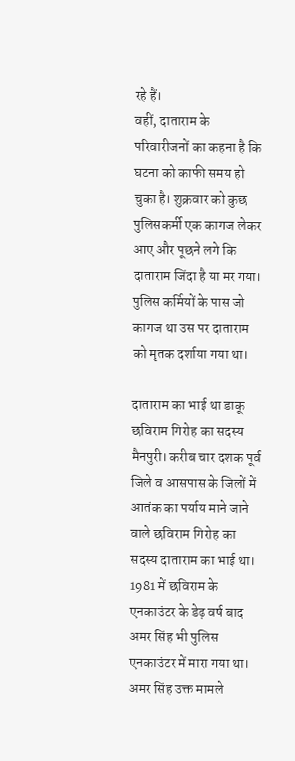रहे हैं।
वहीं, दाताराम के परिवारीजनों का कहना है कि घटना को काफी समय हो चुका है। शुक्रवार को कुछ पुलिसकर्मी एक कागज लेकर आए और पूछने लगे कि दाताराम जिंदा है या मर गया। पुलिस कर्मियों के पास जो कागज था उस पर दाताराम को मृतक दर्शाया गया था।

दाताराम का भाई था डाकू छविराम गिरोह का सदस्य
मैनपुरी। करीब चार दशक पूर्व जिले व आसपास के जिलों में आतंक का पर्याय माने जाने वाले छविराम गिरोह का सदस्य दाताराम का भाई था। 1981 में छविराम के एनकाउंटर के डेढ़ वर्ष बाद अमर सिंह भी पुलिस एनकाउंटर में मारा गया था। अमर सिंह उक्त मामले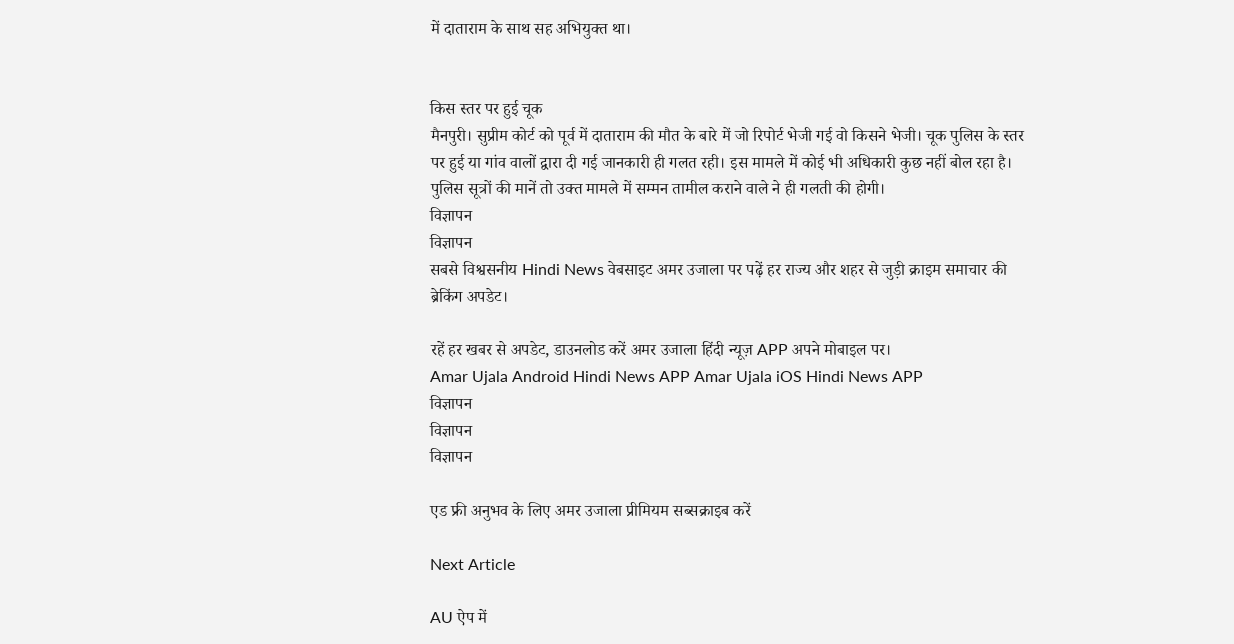में दाताराम के साथ सह अभियुक्त था।


किस स्तर पर हुई चूक
मैनपुरी। सुप्रीम कोर्ट को पूर्व में दाताराम की मौत के बारे में जो रिपोर्ट भेजी गई वो किसने भेजी। चूक पुलिस के स्तर पर हुई या गांव वालों द्वारा दी गई जानकारी ही गलत रही। इस मामले में कोई भी अधिकारी कुछ नहीं बोल रहा है। पुलिस सूत्रों की मानें तो उक्त मामले में सम्मन तामील कराने वाले ने ही गलती की होगी।
विज्ञापन
विज्ञापन
सबसे विश्वसनीय Hindi News वेबसाइट अमर उजाला पर पढ़ें हर राज्य और शहर से जुड़ी क्राइम समाचार की
ब्रेकिंग अपडेट।

रहें हर खबर से अपडेट, डाउनलोड करें अमर उजाला हिंदी न्यूज़ APP अपने मोबाइल पर।
Amar Ujala Android Hindi News APP Amar Ujala iOS Hindi News APP
विज्ञापन
विज्ञापन
विज्ञापन

एड फ्री अनुभव के लिए अमर उजाला प्रीमियम सब्सक्राइब करें

Next Article

AU ऐप में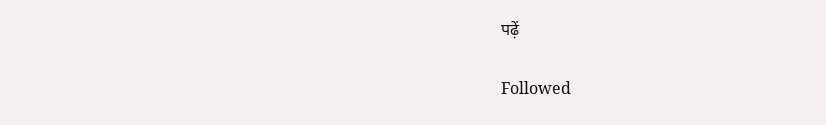पढ़ें

Followed